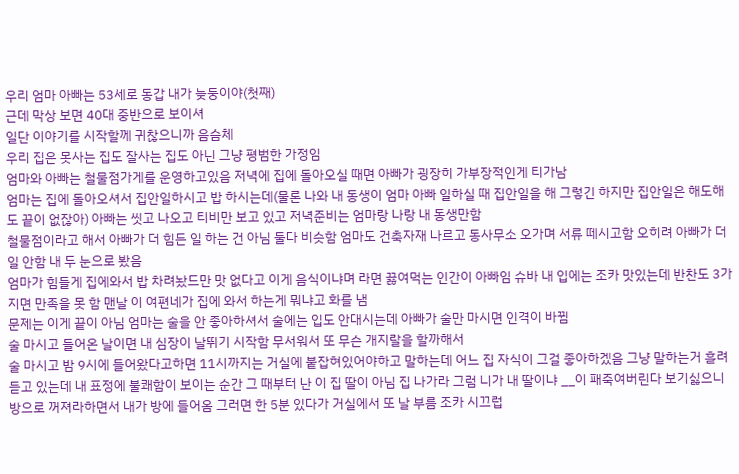우리 엄마 아빠는 53세로 동갑 내가 늦둥이야(첫째)
근데 막상 보면 40대 중반으로 보이셔
일단 이야기를 시작할께 귀찮으니까 음슴체
우리 집은 못사는 집도 잘사는 집도 아닌 그냥 평범한 가정임
엄마와 아빠는 철물점가게를 운영하고있음 저녁에 집에 돌아오실 때면 아빠가 굉장히 가부장적인게 티가남
엄마는 집에 돌아오셔서 집안일하시고 밥 하시는데(물론 나와 내 동생이 엄마 아빠 일하실 때 집안일을 해 그렇긴 하지만 집안일은 해도해도 끝이 없잖아) 아빠는 씻고 나오고 티비만 보고 있고 저녁준비는 엄마랑 나랑 내 동생만함
철물점이라고 해서 아빠가 더 힘든 일 하는 건 아님 둘다 비슷함 엄마도 건축자재 나르고 동사무소 오가며 서류 떼시고함 오히려 아빠가 더 일 안함 내 두 눈으로 봤음
엄마가 힘들게 집에와서 밥 차려놨드만 맛 없다고 이게 음식이냐며 라면 끓여먹는 인간이 아빠임 슈바 내 입에는 조카 맛있는데 반찬도 3가지면 만족을 못 함 맨날 이 여편네가 집에 와서 하는게 뭐냐고 화를 냄
문제는 이게 끝이 아님 엄마는 술을 안 좋아하셔서 술에는 입도 안대시는데 아빠가 술만 마시면 인격이 바뀜
술 마시고 들어온 날이면 내 심장이 날뛰기 시작함 무서워서 또 무슨 개지랄을 할까해서
술 마시고 밤 9시에 들어왔다고하면 11시까지는 거실에 붙잡혀있어야하고 말하는데 어느 집 자식이 그걸 좋아하겠음 그냥 말하는거 흘려듣고 있는데 내 표정에 불쾌함이 보이는 순간 그 때부터 난 이 집 딸이 아님 집 나가라 그럼 니가 내 딸이냐 __이 패죽여버린다 보기싫으니 방으로 꺼져라하면서 내가 방에 들어옴 그러면 한 5분 있다가 거실에서 또 날 부름 조카 시끄럽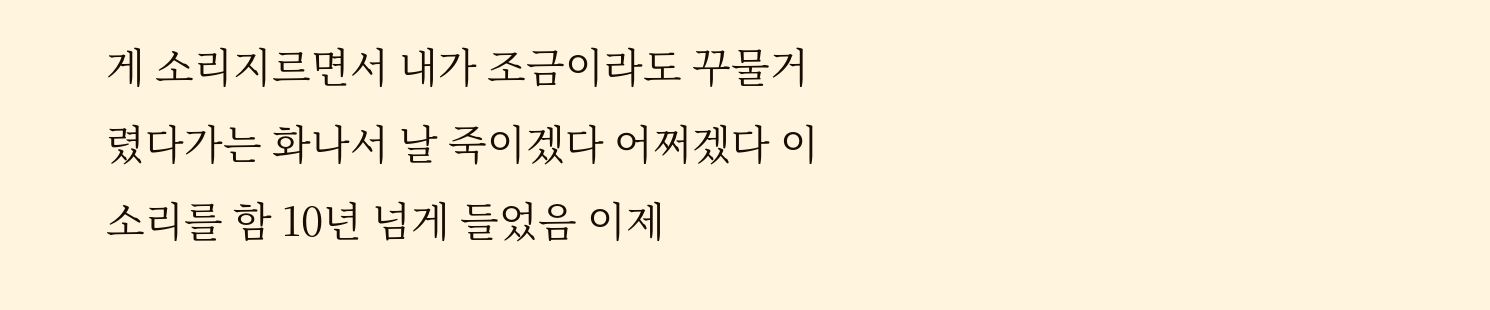게 소리지르면서 내가 조금이라도 꾸물거렸다가는 화나서 날 죽이겠다 어쩌겠다 이 소리를 함 10년 넘게 들었음 이제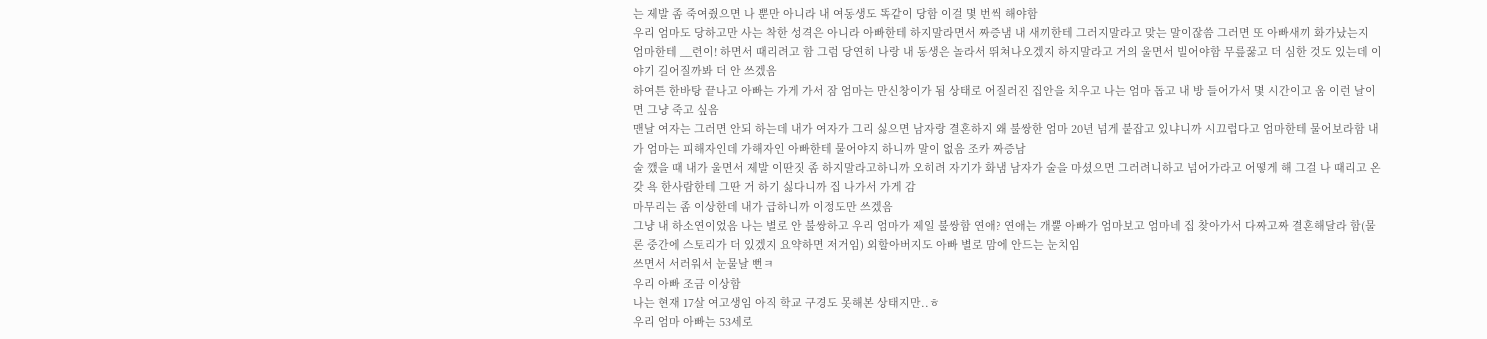는 제발 좀 죽여줬으면 나 뿐만 아니라 내 여동생도 똑같이 당함 이걸 몇 번씩 해야함
우리 엄마도 당하고만 사는 착한 성격은 아니라 아빠한테 하지말라면서 짜증냄 내 새끼한테 그러지말라고 맞는 말이잖씀 그러면 또 아빠새끼 화가났는지 엄마한테 __련이! 하면서 때리려고 함 그럼 당연히 나랑 내 동생은 놀라서 뛰쳐나오겠지 하지말라고 거의 울면서 빌어야함 무릎꿇고 더 심한 것도 있는데 이야기 길어질까봐 더 안 쓰겠음
하여튼 한바탕 끝나고 아빠는 가게 가서 잠 엄마는 만신창이가 됨 상태로 어질러진 집안을 치우고 나는 엄마 돕고 내 방 들어가서 몇 시간이고 움 이런 날이면 그냥 죽고 싶음
맨날 여자는 그러면 안되 하는데 내가 여자가 그리 싫으면 남자랑 결혼하지 왜 불쌍한 엄마 20년 넘게 붙잡고 있냐니까 시끄럽다고 엄마한테 물어보라함 내가 엄마는 피해자인데 가해자인 아빠한테 물어야지 하니까 말이 없음 조카 짜증남
술 깼을 때 내가 울면서 제발 이딴짓 좀 하지말라고하니까 오히려 자기가 화냄 남자가 술을 마셨으면 그러려니하고 넘어가라고 어떻게 해 그걸 나 때리고 온갖 욕 한사람한테 그딴 거 하기 싫다니까 집 나가서 가게 감
마무리는 좀 이상한데 내가 급하니까 이정도만 쓰겠음
그냥 내 하소연이었음 나는 별로 안 불쌍하고 우리 엄마가 제일 불쌍함 연애? 연애는 개뿔 아빠가 엄마보고 엄마네 집 찾아가서 다짜고짜 결혼해달라 함(물론 중간에 스토리가 더 있겠지 요약하면 저거임) 외할아버지도 아빠 별로 맘에 안드는 눈치임
쓰면서 서러워서 눈물날 뻔ㅋ
우리 아빠 조금 이상함
나는 현재 17살 여고생임 아직 학교 구경도 못해본 상태지만..ㅎ
우리 엄마 아빠는 53세로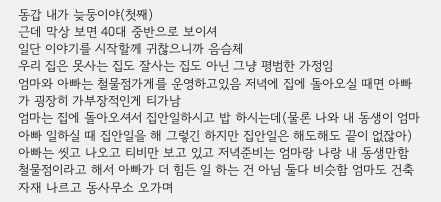동갑 내가 늦둥이야(첫째)
근데 막상 보면 40대 중반으로 보이셔
일단 이야기를 시작할께 귀찮으니까 음슴체
우리 집은 못사는 집도 잘사는 집도 아닌 그냥 평범한 가정임
엄마와 아빠는 철물점가게를 운영하고있음 저녁에 집에 돌아오실 때면 아빠가 굉장히 가부장적인게 티가남
엄마는 집에 돌아오셔서 집안일하시고 밥 하시는데(물론 나와 내 동생이 엄마 아빠 일하실 때 집안일을 해 그렇긴 하지만 집안일은 해도해도 끝이 없잖아) 아빠는 씻고 나오고 티비만 보고 있고 저녁준비는 엄마랑 나랑 내 동생만함
철물점이라고 해서 아빠가 더 힘든 일 하는 건 아님 둘다 비슷함 엄마도 건축자재 나르고 동사무소 오가며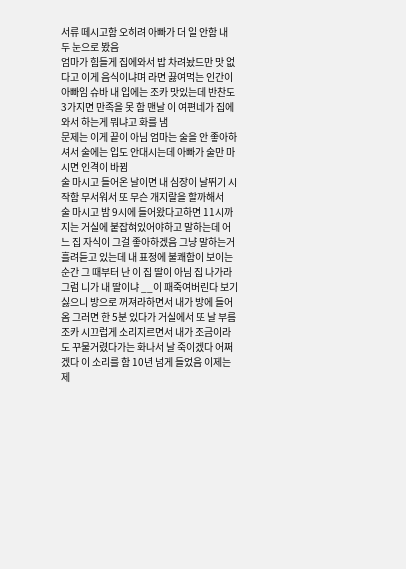서류 떼시고함 오히려 아빠가 더 일 안함 내 두 눈으로 봤음
엄마가 힘들게 집에와서 밥 차려놨드만 맛 없다고 이게 음식이냐며 라면 끓여먹는 인간이 아빠임 슈바 내 입에는 조카 맛있는데 반찬도 3가지면 만족을 못 함 맨날 이 여편네가 집에 와서 하는게 뭐냐고 화를 냄
문제는 이게 끝이 아님 엄마는 술을 안 좋아하셔서 술에는 입도 안대시는데 아빠가 술만 마시면 인격이 바뀜
술 마시고 들어온 날이면 내 심장이 날뛰기 시작함 무서워서 또 무슨 개지랄을 할까해서
술 마시고 밤 9시에 들어왔다고하면 11시까지는 거실에 붙잡혀있어야하고 말하는데 어느 집 자식이 그걸 좋아하겠음 그냥 말하는거 흘려듣고 있는데 내 표정에 불쾌함이 보이는 순간 그 때부터 난 이 집 딸이 아님 집 나가라 그럼 니가 내 딸이냐 __이 패죽여버린다 보기싫으니 방으로 꺼져라하면서 내가 방에 들어옴 그러면 한 5분 있다가 거실에서 또 날 부름 조카 시끄럽게 소리지르면서 내가 조금이라도 꾸물거렸다가는 화나서 날 죽이겠다 어쩌겠다 이 소리를 함 10년 넘게 들었음 이제는 제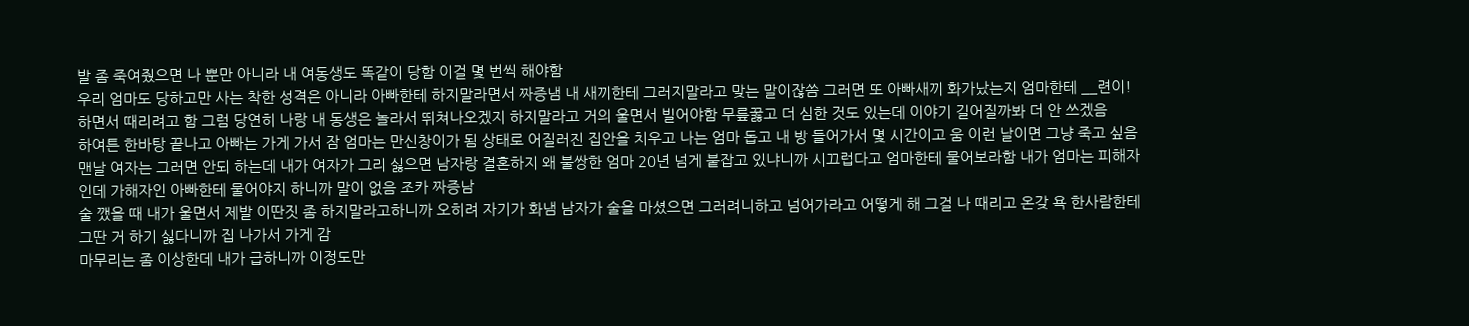발 좀 죽여줬으면 나 뿐만 아니라 내 여동생도 똑같이 당함 이걸 몇 번씩 해야함
우리 엄마도 당하고만 사는 착한 성격은 아니라 아빠한테 하지말라면서 짜증냄 내 새끼한테 그러지말라고 맞는 말이잖씀 그러면 또 아빠새끼 화가났는지 엄마한테 __련이! 하면서 때리려고 함 그럼 당연히 나랑 내 동생은 놀라서 뛰쳐나오겠지 하지말라고 거의 울면서 빌어야함 무릎꿇고 더 심한 것도 있는데 이야기 길어질까봐 더 안 쓰겠음
하여튼 한바탕 끝나고 아빠는 가게 가서 잠 엄마는 만신창이가 됨 상태로 어질러진 집안을 치우고 나는 엄마 돕고 내 방 들어가서 몇 시간이고 움 이런 날이면 그냥 죽고 싶음
맨날 여자는 그러면 안되 하는데 내가 여자가 그리 싫으면 남자랑 결혼하지 왜 불쌍한 엄마 20년 넘게 붙잡고 있냐니까 시끄럽다고 엄마한테 물어보라함 내가 엄마는 피해자인데 가해자인 아빠한테 물어야지 하니까 말이 없음 조카 짜증남
술 깼을 때 내가 울면서 제발 이딴짓 좀 하지말라고하니까 오히려 자기가 화냄 남자가 술을 마셨으면 그러려니하고 넘어가라고 어떻게 해 그걸 나 때리고 온갖 욕 한사람한테 그딴 거 하기 싫다니까 집 나가서 가게 감
마무리는 좀 이상한데 내가 급하니까 이정도만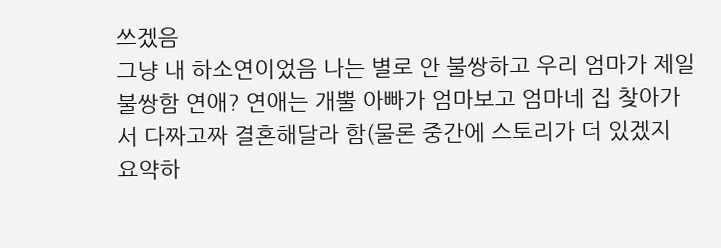쓰겠음
그냥 내 하소연이었음 나는 별로 안 불쌍하고 우리 엄마가 제일 불쌍함 연애? 연애는 개뿔 아빠가 엄마보고 엄마네 집 찾아가서 다짜고짜 결혼해달라 함(물론 중간에 스토리가 더 있겠지 요약하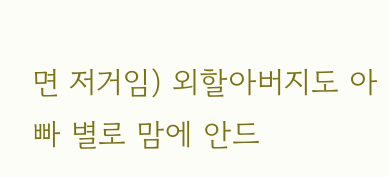면 저거임) 외할아버지도 아빠 별로 맘에 안드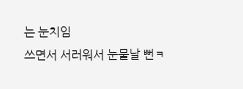는 눈치임
쓰면서 서러워서 눈물날 뻔ㅋ